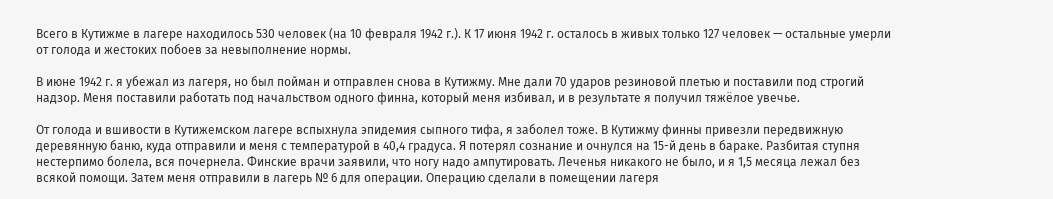Всего в Кутижме в лагере находилось 530 человек (на 10 февраля 1942 г.). К 17 июня 1942 г. осталось в живых только 127 человек — остальные умерли от голода и жестоких побоев за невыполнение нормы.

В июне 1942 г. я убежал из лагеря, но был пойман и отправлен снова в Кутижму. Мне дали 70 ударов резиновой плетью и поставили под строгий надзор. Меня поставили работать под начальством одного финна, который меня избивал, и в результате я получил тяжёлое увечье.

От голода и вшивости в Кутижемском лагере вспыхнула эпидемия сыпного тифа, я заболел тоже. В Кутижму финны привезли передвижную деревянную баню, куда отправили и меня с температурой в 40,4 градуса. Я потерял сознание и очнулся на 15-й день в бараке. Разбитая ступня нестерпимо болела, вся почернела. Финские врачи заявили, что ногу надо ампутировать. Леченья никакого не было, и я 1,5 месяца лежал без всякой помощи. Затем меня отправили в лагерь № 6 для операции. Операцию сделали в помещении лагеря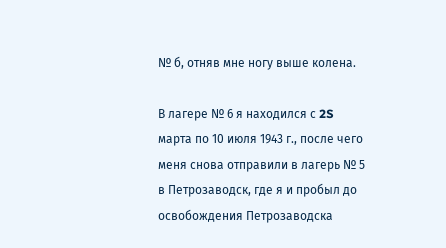№ б, отняв мне ногу выше колена.

В лагере № 6 я находился с 2S марта по 10 июля 1943 г., после чего меня снова отправили в лагерь № 5 в Петрозаводск, где я и пробыл до освобождения Петрозаводска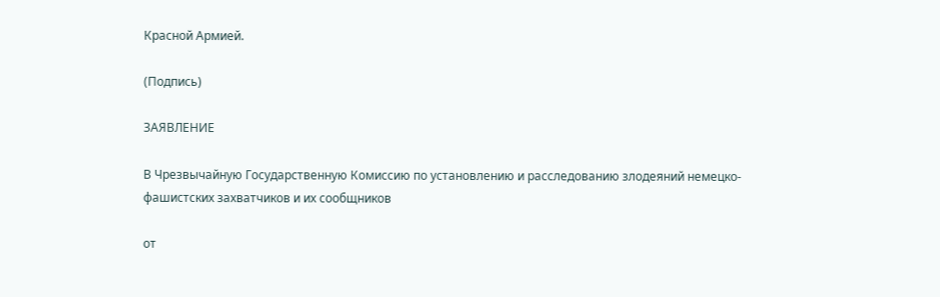Красной Армией.

(Подпись)

ЗАЯВЛЕНИЕ

В Чрезвычайную Государственную Комиссию по установлению и расследованию злодеяний немецко-фашистских захватчиков и их сообщников

от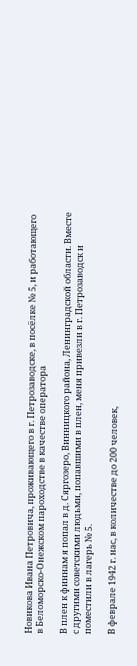Новикова Ивана Петровича, проживающего в г. Петрозаводске, в посёлке № 5, и работающего в Беломорско-Онежском пароходстве в качестве oпeратора

В плен к финнам я попал в д. Сяргозеро, Винницкого района, Ленинградской области. Вместе с другими советскими людьми, попавшими в плен, меня привезли в г. Петрозаводск и поместили в лагерь № 5.

В феврале 1942 г. нас, в количестве до 200 человек,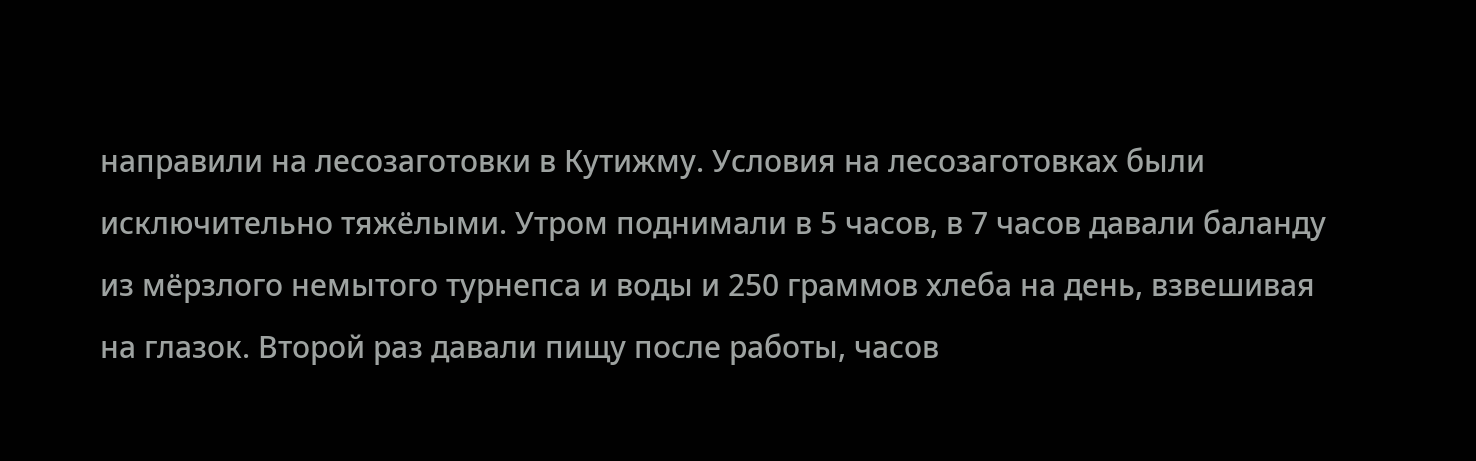направили на лесозаготовки в Кутижму. Условия на лесозаготовках были исключительно тяжёлыми. Утром поднимали в 5 часов, в 7 часов давали баланду из мёрзлого немытого турнепса и воды и 250 граммов хлеба на день, взвешивая на глазок. Второй раз давали пищу после работы, часов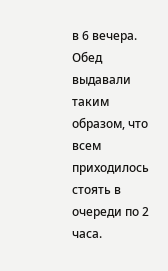в 6 вечера. Обед выдавали таким образом, что всем приходилось стоять в очереди по 2 часа.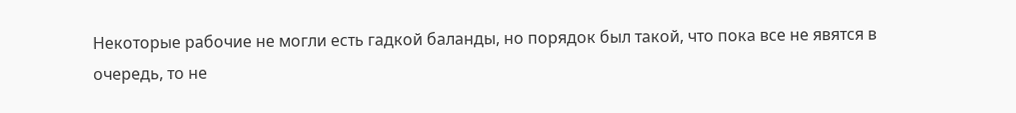Некоторые рабочие не могли есть гадкой баланды, но порядок был такой, что пока все не явятся в очередь, то не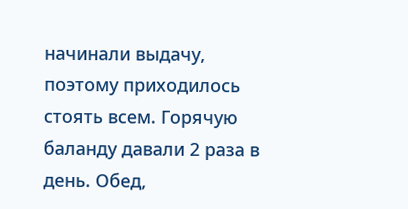начинали выдачу, поэтому приходилось стоять всем. Горячую баланду давали 2 раза в день. Обед,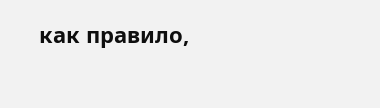как правило,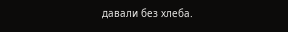давали без хлеба.